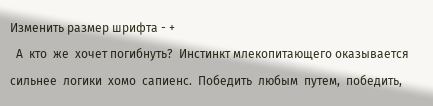Изменить размер шрифта - +
  А  кто  же  хочет погибнуть?  Инстинкт млекопитающего оказывается
сильнее  логики  хомо  сапиенс.  Победить  любым  путем,  победить,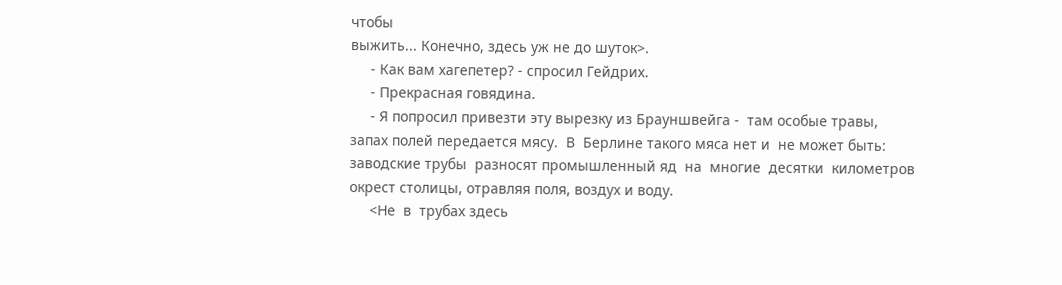чтобы
выжить... Конечно, здесь уж не до шуток>.
     - Как вам хагепетер? - спросил Гейдрих.
     - Прекрасная говядина.
     - Я попросил привезти эту вырезку из Брауншвейга -  там особые травы,
запах полей передается мясу.  В  Берлине такого мяса нет и  не может быть:
заводские трубы  разносят промышленный яд  на  многие  десятки  километров
окрест столицы, отравляя поля, воздух и воду.
     <Не  в  трубах здесь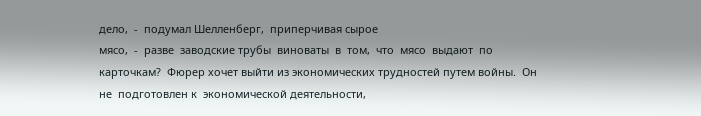дело,  -  подумал Шелленберг,  приперчивая сырое
мясо,  -  разве  заводские трубы  виноваты  в  том,  что  мясо  выдают  по
карточкам?  Фюрер хочет выйти из экономических трудностей путем войны.  Он
не  подготовлен к  экономической деятельности,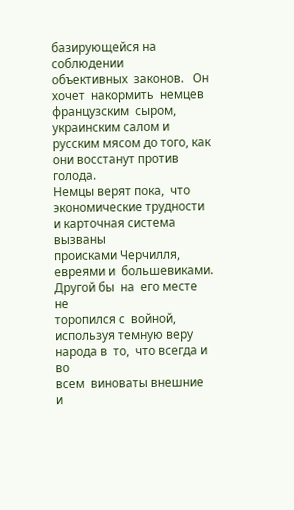базирующейся на соблюдении
объективных  законов.   Он   хочет  накормить  немцев  французским  сыром,
украинским салом и русским мясом до того, как они восстанут против голода.
Немцы верят пока,  что экономические трудности и карточная система вызваны
происками Черчилля,  евреями и  большевиками.  Другой бы  на  его месте не
торопился с  войной,  используя темную веру народа в  то,  что всегда и во
всем  виноваты внешние  и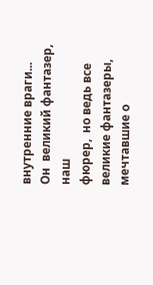внутренние враги...  Он  великий фантазер,  наш
фюрер,  но ведь все великие фантазеры,  мечтавшие о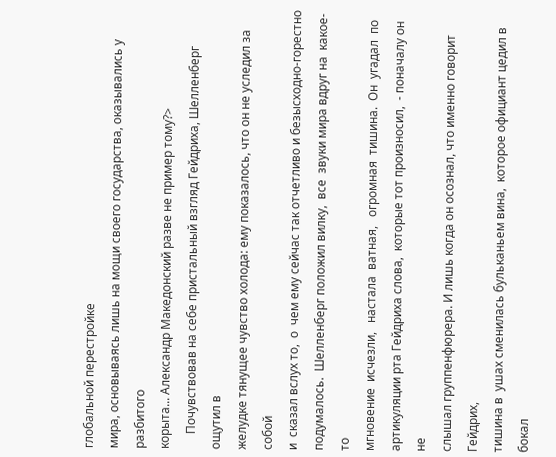глобальной перестройке
мира, основываясь лишь на мощи своего государства, оказывались у разбитого
корыта... Александр Македонский разве не пример тому?>
     Почувствовав на себе пристальный взгляд Гейдриха, Шелленберг ощутил в
желудке тянущее чувство холода: ему показалось, что он не уследил за собой
и  сказал вслух то,  о  чем ему сейчас так отчетливо и безысходно-горестно
подумалось.  Шелленберг положил вилку,  все  звуки мира вдруг на  какое-то
мгновение  исчезли,   настала  ватная,   огромная  тишина.  Он  угадал  по
артикуляции рта Гейдриха слова,  которые тот произносил,  - поначалу он не
слышал группенфюрера. И лишь когда он осознал, что именно говорит Гейдрих,
тишина в  ушах сменилась бульканьем вина,  которое официант цедил в  бокал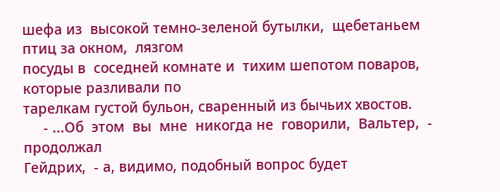шефа из  высокой темно-зеленой бутылки,  щебетаньем птиц за окном,  лязгом
посуды в  соседней комнате и  тихим шепотом поваров,  которые разливали по
тарелкам густой бульон, сваренный из бычьих хвостов.
     - ...Об  этом  вы  мне  никогда не  говорили,  Вальтер,  -  продолжал
Гейдрих,  - а, видимо, подобный вопрос будет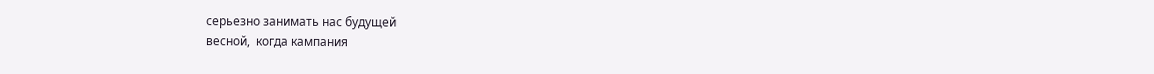серьезно занимать нас будущей
весной,  когда кампания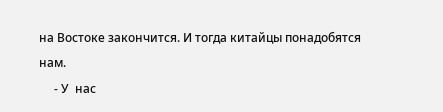на Востоке закончится. И тогда китайцы понадобятся
нам.
     - У  нас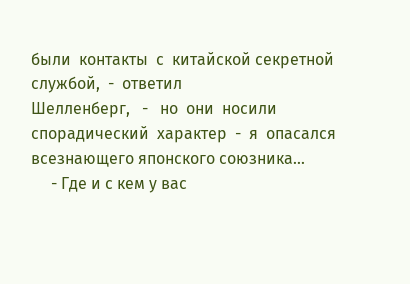были  контакты  с  китайской секретной службой,  -  ответил
Шелленберг,   -   но  они  носили  спорадический  характер  -  я  опасался
всезнающего японского союзника...
     - Где и с кем у вас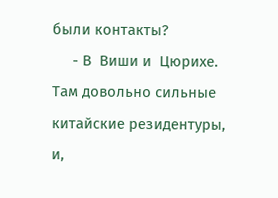были контакты?
     - В  Виши и  Цюрихе.  Там довольно сильные китайские резидентуры,  и,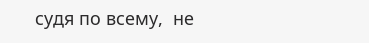судя по всему,  не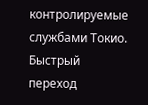контролируемые службами Токио.
Быстрый переход